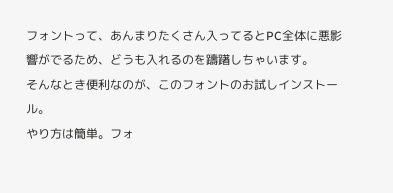フォントって、あんまりたくさん入ってるとPC全体に悪影響がでるため、どうも入れるのを躊躇しちゃいます。
そんなとき便利なのが、このフォントのお試しインストール。
やり方は簡単。フォ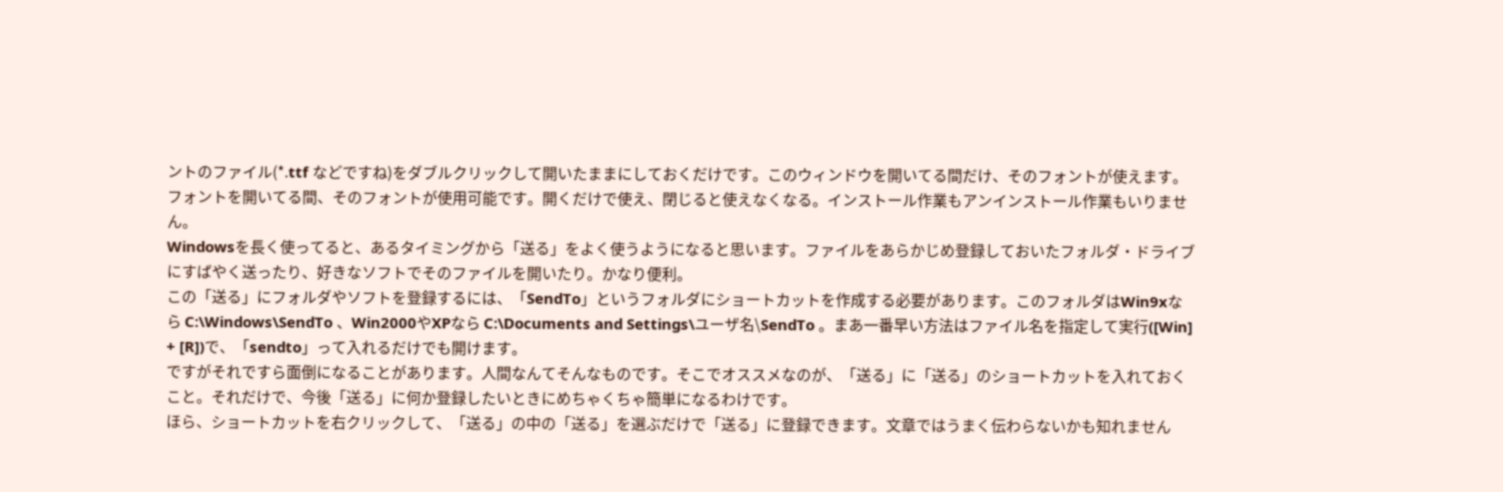ントのファイル(*.ttf などですね)をダブルクリックして開いたままにしておくだけです。このウィンドウを開いてる間だけ、そのフォントが使えます。
フォントを開いてる間、そのフォントが使用可能です。開くだけで使え、閉じると使えなくなる。インストール作業もアンインストール作業もいりません。
Windowsを長く使ってると、あるタイミングから「送る」をよく使うようになると思います。ファイルをあらかじめ登録しておいたフォルダ・ドライブにすばやく送ったり、好きなソフトでそのファイルを開いたり。かなり便利。
この「送る」にフォルダやソフトを登録するには、「SendTo」というフォルダにショートカットを作成する必要があります。このフォルダはWin9xなら C:\Windows\SendTo 、Win2000やXPなら C:\Documents and Settings\ユーザ名\SendTo 。まあ一番早い方法はファイル名を指定して実行([Win] + [R])で、「sendto」って入れるだけでも開けます。
ですがそれですら面倒になることがあります。人間なんてそんなものです。そこでオススメなのが、「送る」に「送る」のショートカットを入れておくこと。それだけで、今後「送る」に何か登録したいときにめちゃくちゃ簡単になるわけです。
ほら、ショートカットを右クリックして、「送る」の中の「送る」を選ぶだけで「送る」に登録できます。文章ではうまく伝わらないかも知れません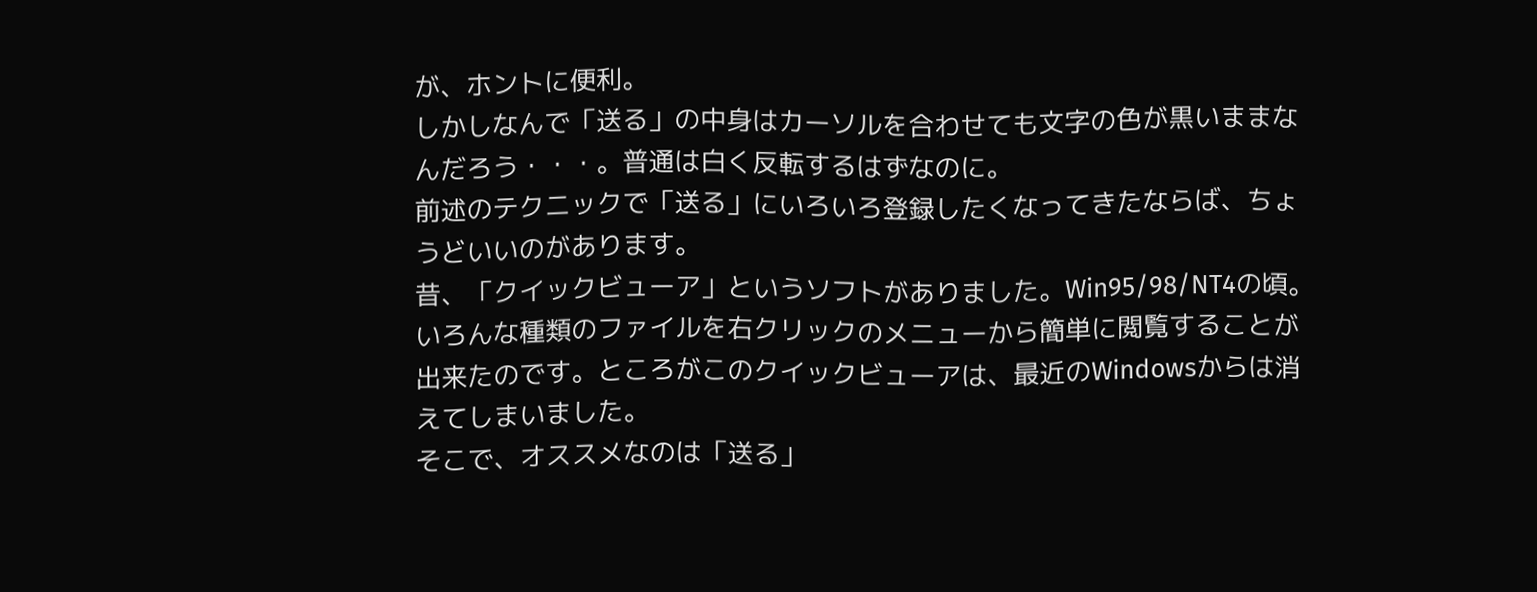が、ホントに便利。
しかしなんで「送る」の中身はカーソルを合わせても文字の色が黒いままなんだろう・・・。普通は白く反転するはずなのに。
前述のテクニックで「送る」にいろいろ登録したくなってきたならば、ちょうどいいのがあります。
昔、「クイックビューア」というソフトがありました。Win95/98/NT4の頃。いろんな種類のファイルを右クリックのメニューから簡単に閲覧することが出来たのです。ところがこのクイックビューアは、最近のWindowsからは消えてしまいました。
そこで、オススメなのは「送る」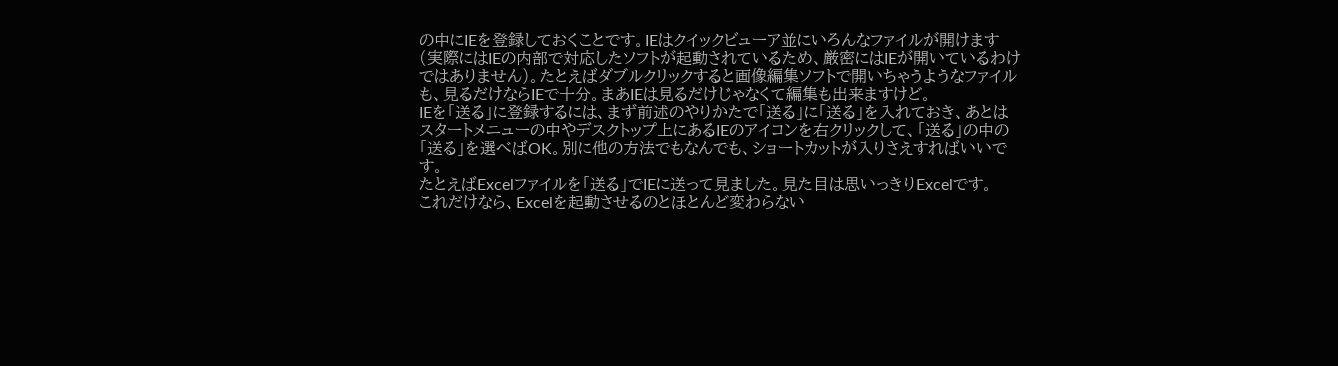の中にIEを登録しておくことです。IEはクイックビューア並にいろんなファイルが開けます(実際にはIEの内部で対応したソフトが起動されているため、厳密にはIEが開いているわけではありません)。たとえばダブルクリックすると画像編集ソフトで開いちゃうようなファイルも、見るだけならIEで十分。まあIEは見るだけじゃなくて編集も出来ますけど。
IEを「送る」に登録するには、まず前述のやりかたで「送る」に「送る」を入れておき、あとはスタートメニューの中やデスクトップ上にあるIEのアイコンを右クリックして、「送る」の中の「送る」を選べばOK。別に他の方法でもなんでも、ショートカットが入りさえすればいいです。
たとえばExcelファイルを「送る」でIEに送って見ました。見た目は思いっきりExcelです。
これだけなら、Excelを起動させるのとほとんど変わらない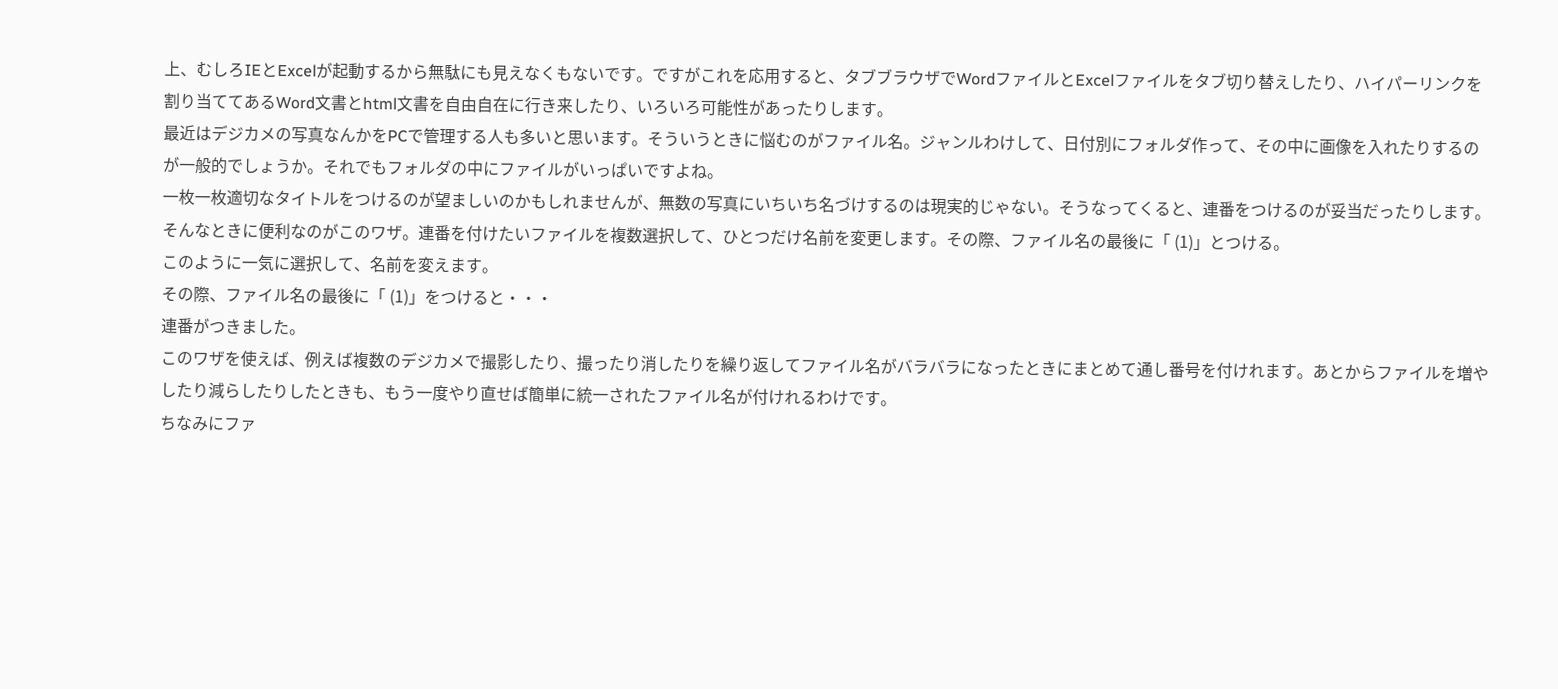上、むしろIEとExcelが起動するから無駄にも見えなくもないです。ですがこれを応用すると、タブブラウザでWordファイルとExcelファイルをタブ切り替えしたり、ハイパーリンクを割り当ててあるWord文書とhtml文書を自由自在に行き来したり、いろいろ可能性があったりします。
最近はデジカメの写真なんかをPCで管理する人も多いと思います。そういうときに悩むのがファイル名。ジャンルわけして、日付別にフォルダ作って、その中に画像を入れたりするのが一般的でしょうか。それでもフォルダの中にファイルがいっぱいですよね。
一枚一枚適切なタイトルをつけるのが望ましいのかもしれませんが、無数の写真にいちいち名づけするのは現実的じゃない。そうなってくると、連番をつけるのが妥当だったりします。
そんなときに便利なのがこのワザ。連番を付けたいファイルを複数選択して、ひとつだけ名前を変更します。その際、ファイル名の最後に「 (1)」とつける。
このように一気に選択して、名前を変えます。
その際、ファイル名の最後に「 (1)」をつけると・・・
連番がつきました。
このワザを使えば、例えば複数のデジカメで撮影したり、撮ったり消したりを繰り返してファイル名がバラバラになったときにまとめて通し番号を付けれます。あとからファイルを増やしたり減らしたりしたときも、もう一度やり直せば簡単に統一されたファイル名が付けれるわけです。
ちなみにファ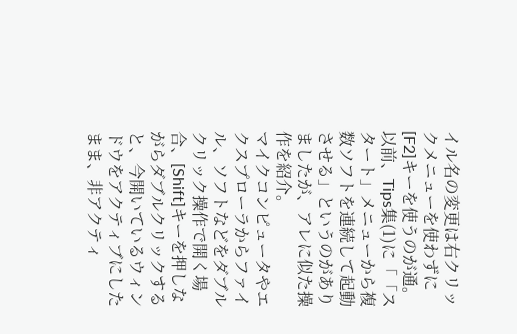イル名の変更は右クリックメニューを使わずに[F2]キーを使うのが通。
以前、Tips集(1)に「「スタート」メニューから複数ソフトを連続して起動させる」というのがありましたが、アレに似た操作を紹介。
マイクコンピュータやエクスプローラからファイル、ソフトなどをダブルクリック操作で開く場合、[Shift]キーを押しながらダブルクリックすると、今開いているウィンドウをアクティブにしたまま、非アクティ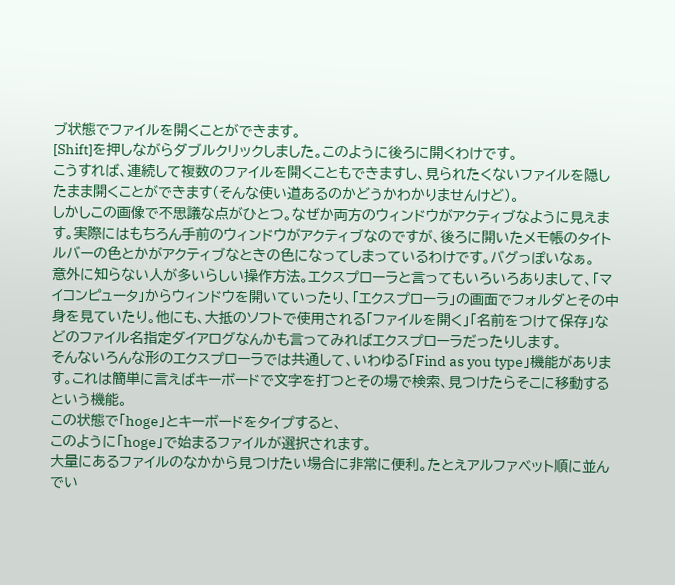ブ状態でファイルを開くことができます。
[Shift]を押しながらダブルクリックしました。このように後ろに開くわけです。
こうすれば、連続して複数のファイルを開くこともできますし、見られたくないファイルを隠したまま開くことができます(そんな使い道あるのかどうかわかりませんけど)。
しかしこの画像で不思議な点がひとつ。なぜか両方のウィンドウがアクティブなように見えます。実際にはもちろん手前のウィンドウがアクティブなのですが、後ろに開いたメモ帳のタイトルバーの色とかがアクティブなときの色になってしまっているわけです。バグっぽいなぁ。
意外に知らない人が多いらしい操作方法。エクスプローラと言ってもいろいろありまして、「マイコンピュータ」からウィンドウを開いていったり、「エクスプローラ」の画面でフォルダとその中身を見ていたり。他にも、大抵のソフトで使用される「ファイルを開く」「名前をつけて保存」などのファイル名指定ダイアログなんかも言ってみればエクスプローラだったりします。
そんないろんな形のエクスプローラでは共通して、いわゆる「Find as you type」機能があります。これは簡単に言えばキーボードで文字を打つとその場で検索、見つけたらそこに移動するという機能。
この状態で「hoge」とキーボードをタイプすると、
このように「hoge」で始まるファイルが選択されます。
大量にあるファイルのなかから見つけたい場合に非常に便利。たとえアルファベット順に並んでい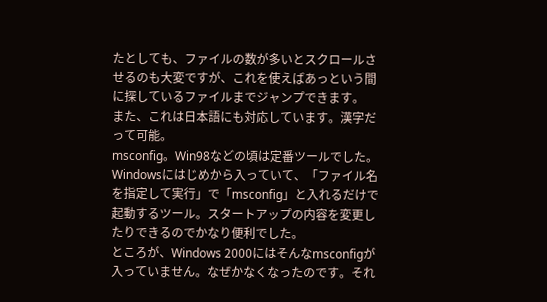たとしても、ファイルの数が多いとスクロールさせるのも大変ですが、これを使えばあっという間に探しているファイルまでジャンプできます。
また、これは日本語にも対応しています。漢字だって可能。
msconfig。Win98などの頃は定番ツールでした。Windowsにはじめから入っていて、「ファイル名を指定して実行」で「msconfig」と入れるだけで起動するツール。スタートアップの内容を変更したりできるのでかなり便利でした。
ところが、Windows 2000にはそんなmsconfigが入っていません。なぜかなくなったのです。それ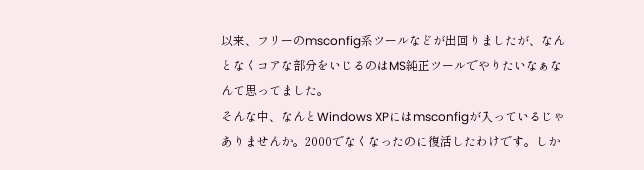以来、フリーのmsconfig系ツールなどが出回りましたが、なんとなくコアな部分をいじるのはMS純正ツールでやりたいなぁなんて思ってました。
そんな中、なんとWindows XPにはmsconfigが入っているじゃありませんか。2000でなくなったのに復活したわけです。しか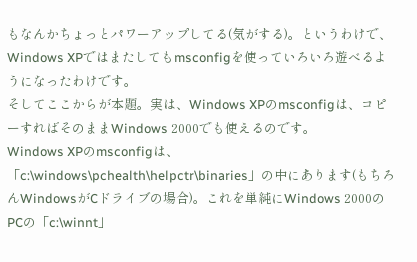もなんかちょっとパワーアップしてる(気がする)。というわけで、Windows XPではまたしてもmsconfigを使っていろいろ遊べるようになったわけです。
そしてここからが本題。実は、Windows XPのmsconfigは、コピーすればそのままWindows 2000でも使えるのです。
Windows XPのmsconfigは、「c:\windows\pchealth\helpctr\binaries」の中にあります(もちろんWindowsがCドライブの場合)。これを単純にWindows 2000のPCの「c:\winnt」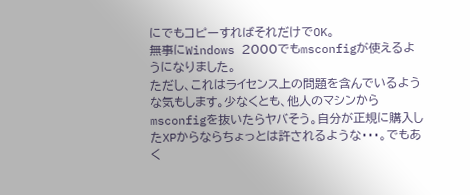にでもコピーすればそれだけでOK。
無事にWindows 2000でもmsconfigが使えるようになりました。
ただし、これはライセンス上の問題を含んでいるような気もします。少なくとも、他人のマシンからmsconfigを抜いたらヤバそう。自分が正規に購入したXPからならちょっとは許されるような・・・。でもあく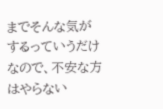までそんな気がするっていうだけなので、不安な方はやらない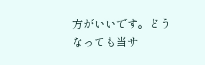方がいいです。どうなっても当サ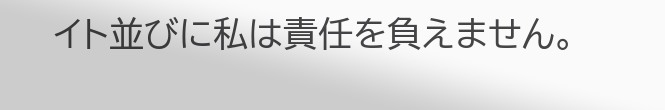イト並びに私は責任を負えません。